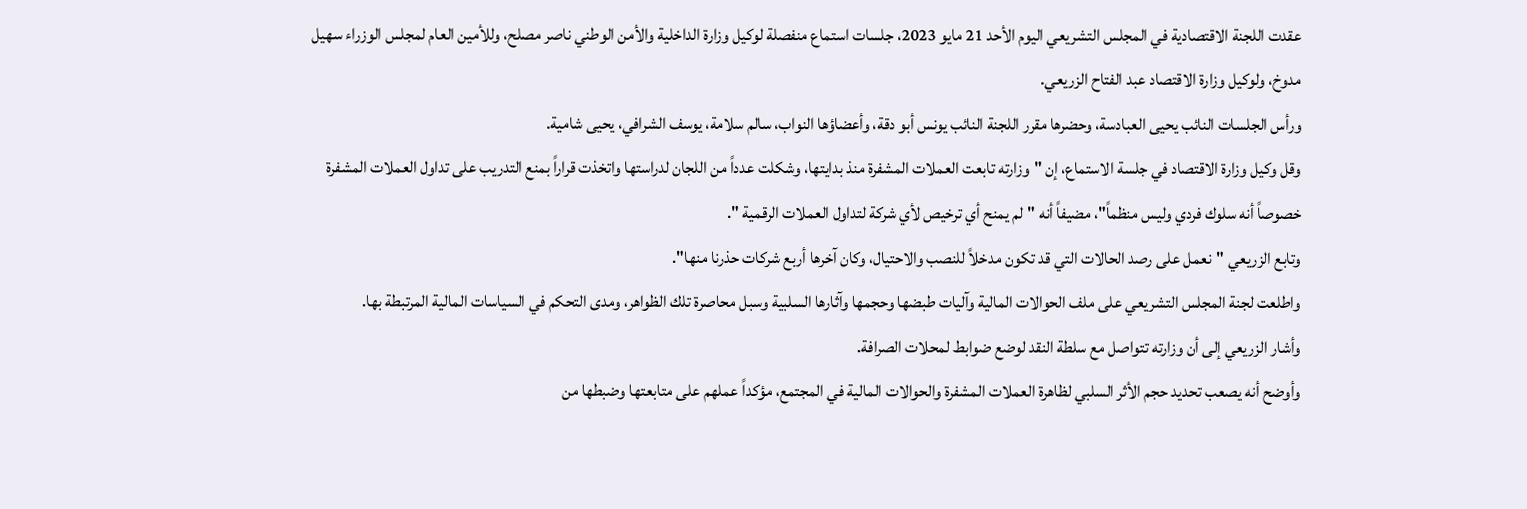عقدت اللجنة الاقتصادية في المجلس التشريعي اليوم الأحد 21 مايو 2023، جلسات استماع منفصلة لوكيل وزارة الداخلية والأمن الوطني ناصر مصلح، وللأمين العام لمجلس الوزراء سهيل مدوخ، ولوكيل وزارة الاقتصاد عبد الفتاح الزريعي.
ورأس الجلسات النائب يحيى العبادسة، وحضرها مقرر اللجنة النائب يونس أبو دقة، وأعضاؤها النواب، سالم سلامة، يوسف الشرافي، يحيى شامية.
وقل وكيل وزارة الاقتصاد في جلسة الاستماع، إن "وزارته تابعت العملات المشفرة منذ بدايتها، وشكلت عدداً من اللجان لدراستها واتخذت قراراً بمنع التدريب على تداول العملات المشفرة خصوصاً أنه سلوك فردي وليس منظماً"، مضيفاً أنه "لم يمنح أي ترخيص لأي شركة لتداول العملات الرقمية ".
وتابع الزريعي "نعمل على رصد الحالات التي قد تكون مدخلاً للنصب والاحتيال، وكان آخرها أربع شركات حذرنا منها".
واطلعت لجنة المجلس التشريعي على ملف الحوالات المالية وآليات طبضها وحجمها وآثارها السلبية وسبل محاصرة تلك الظواهر، ومدى التحكم في السياسات المالية المرتبطة بها.
وأشار الزريعي إلى أن وزارته تتواصل مع سلطة النقد لوضع ضوابط لمحلات الصرافة.
وأوضح أنه يصعب تحديد حجم الأثر السلبي لظاهرة العملات المشفرة والحوالات المالية في المجتمع، مؤكداً عملهم على متابعتها وضبطها من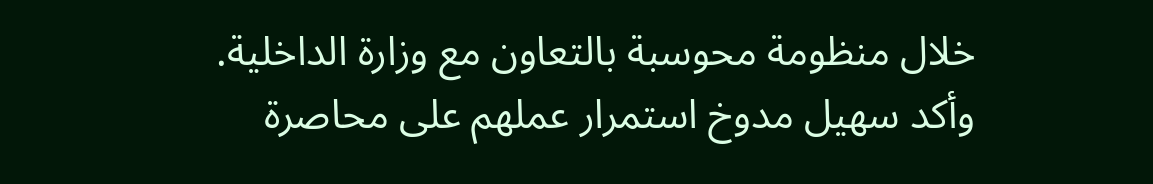خلال منظومة محوسبة بالتعاون مع وزارة الداخلية.
وأكد سهيل مدوخ استمرار عملهم على محاصرة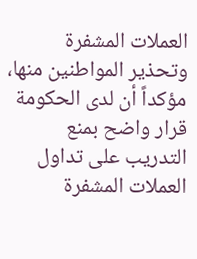العملات المشفرة وتحذير المواطنين منها، مؤكداً أن لدى الحكومة قرار واضح بمنع التدريب على تداول العملات المشفرة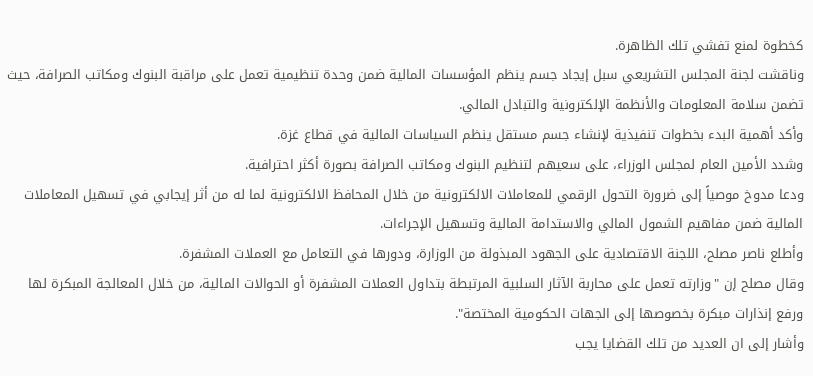كخطوة لمنع تفشي تلك الظاهرة.
وناقشت لجنة المجلس التشريعي سبل إيجاد جسم ينظم المؤسسات المالية ضمن وحدة تنظيمية تعمل على مراقبة البنوك ومكاتب الصرافة، حيث تضمن سلامة المعلومات والأنظمة الإلكترونية والتبادل المالي.
وأكد أهمية البدء بخطوات تنفيذية لإنشاء جسم مستقل ينظم السياسات المالية في قطاع غزة.
وشدد الأمين العام لمجلس الوزراء، على سعيهم لتنظيم البنوك ومكاتب الصرافة بصورة أكثر احترافية.
ودعا مدوخ موصياً إلى ضرورة التحول الرقمي للمعاملات الالكترونية من خلال المحافظ الالكترونية لما له من أثر إيجابي في تسهيل المعاملات المالية ضمن مفاهيم الشمول المالي والاستدامة المالية وتسهيل الإجراءات.
وأطلع ناصر مصلح، اللجنة الاقتصادية على الجهود المبذولة من الوزارة، ودورها في التعامل مع العملات المشفرة.
وقال مصلح إن "وزارته تعمل على محاربة الآثار السلبية المرتبطة بتداول العملات المشفرة أو الحوالات المالية، من خلال المعالجة المبكرة لها ورفع إنذارات مبكرة بخصوصها إلى الجهات الحكومية المختصة".
وأشار إلى ان العديد من تلك القضايا يجب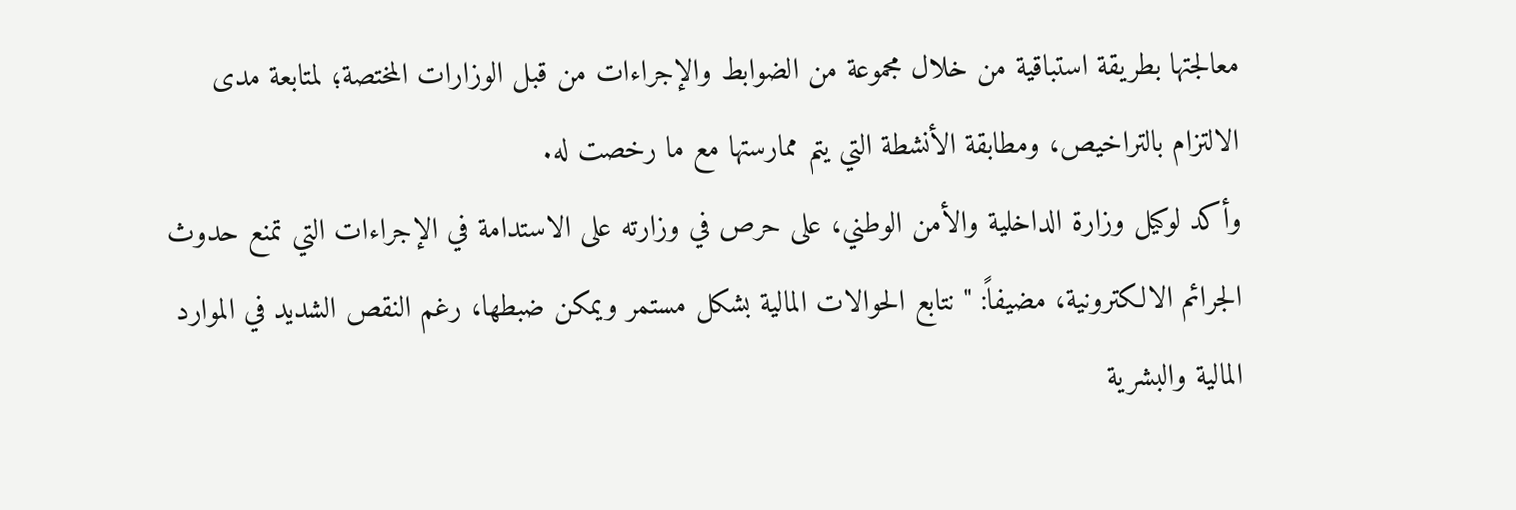معالجتها بطريقة استباقية من خلال مجموعة من الضوابط والإجراءات من قبل الوزارات المختصة؛ لمتابعة مدى الالتزام بالتراخيص، ومطابقة الأنشطة التي يتم ممارستها مع ما رخصت له.
وأكد لوكيل وزارة الداخلية والأمن الوطني، على حرص في وزارته على الاستدامة في الإجراءات التي تمنع حدوث الجرائم الالكترونية، مضيفاً: " نتابع الحوالات المالية بشكل مستمر ويمكن ضبطها، رغم النقص الشديد في الموارد المالية والبشرية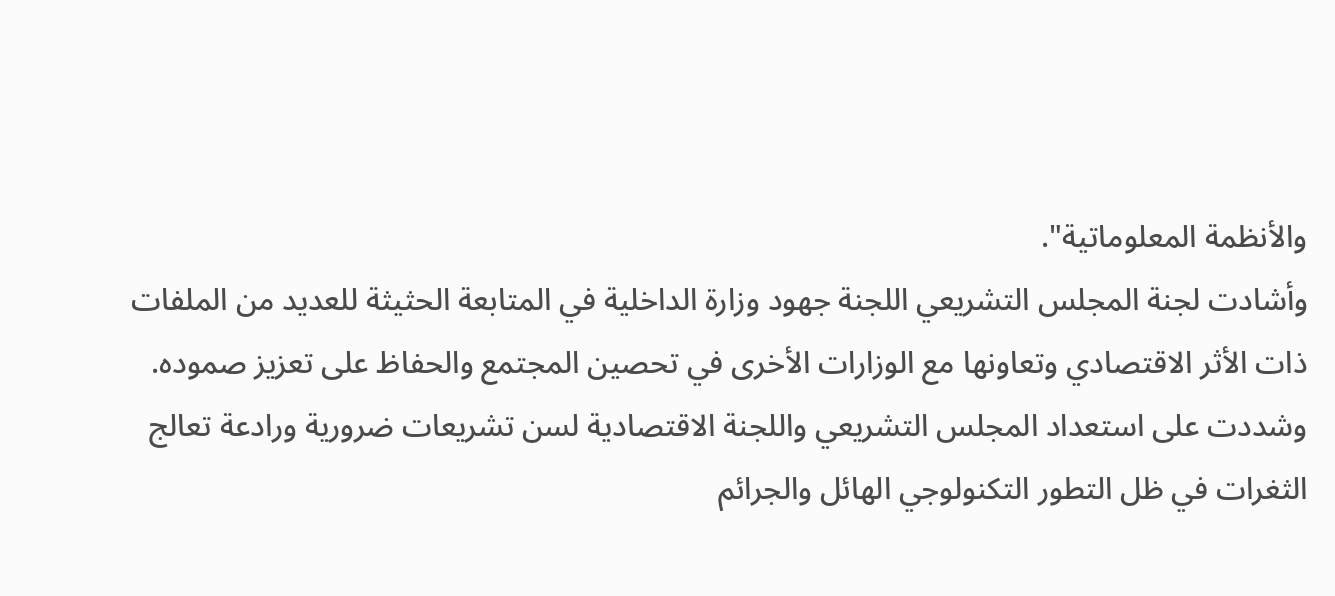والأنظمة المعلوماتية".
وأشادت لجنة المجلس التشريعي اللجنة جهود وزارة الداخلية في المتابعة الحثيثة للعديد من الملفات ذات الأثر الاقتصادي وتعاونها مع الوزارات الأخرى في تحصين المجتمع والحفاظ على تعزيز صموده.
وشددت على استعداد المجلس التشريعي واللجنة الاقتصادية لسن تشريعات ضرورية ورادعة تعالج الثغرات في ظل التطور التكنولوجي الهائل والجرائم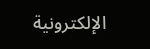الإلكترونية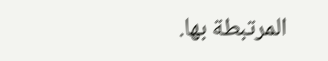المرتبطة بها.